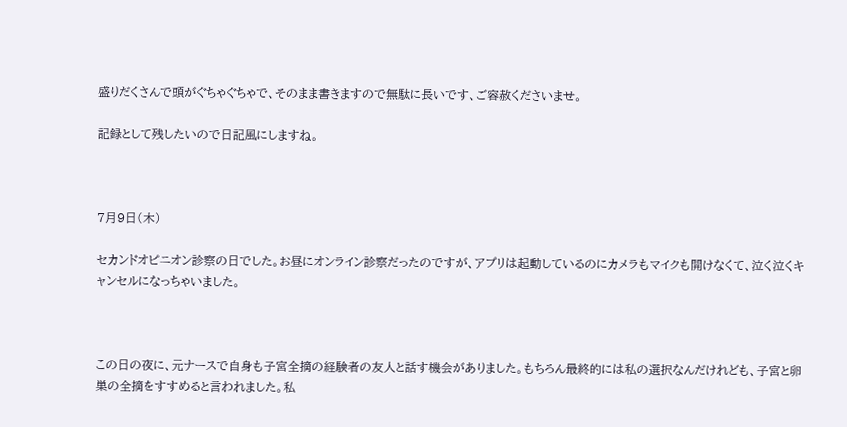盛りだくさんで頭がぐちゃぐちゃで、そのまま書きますので無駄に長いです、ご容赦くださいませ。

記録として残したいので日記風にしますね。



7月9日(木)

セカンドオピニオン診察の日でした。お昼にオンライン診察だったのですが、アプリは起動しているのにカメラもマイクも開けなくて、泣く泣くキャンセルになっちゃいました。



この日の夜に、元ナースで自身も子宮全摘の経験者の友人と話す機会がありました。もちろん最終的には私の選択なんだけれども、子宮と卵巣の全摘をすすめると言われました。私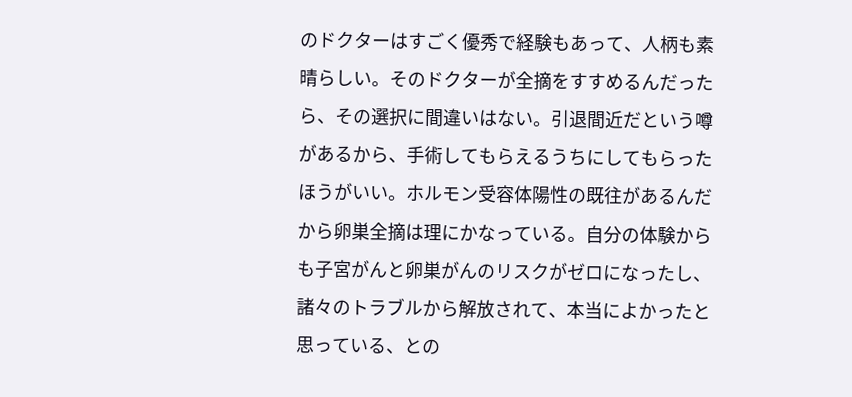のドクターはすごく優秀で経験もあって、人柄も素晴らしい。そのドクターが全摘をすすめるんだったら、その選択に間違いはない。引退間近だという噂があるから、手術してもらえるうちにしてもらったほうがいい。ホルモン受容体陽性の既往があるんだから卵巣全摘は理にかなっている。自分の体験からも子宮がんと卵巣がんのリスクがゼロになったし、諸々のトラブルから解放されて、本当によかったと思っている、との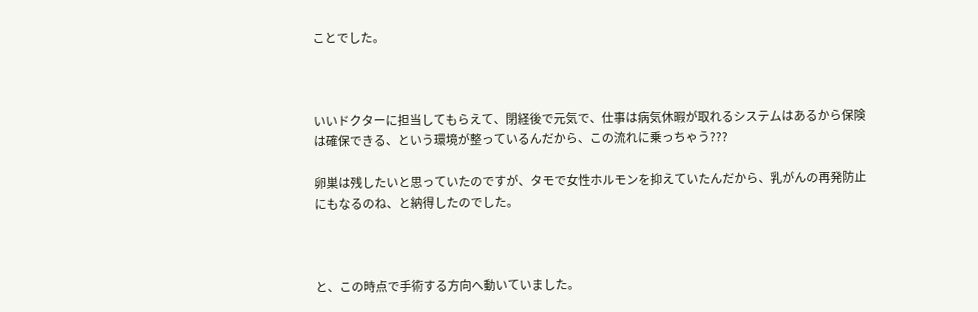ことでした。



いいドクターに担当してもらえて、閉経後で元気で、仕事は病気休暇が取れるシステムはあるから保険は確保できる、という環境が整っているんだから、この流れに乗っちゃう???

卵巣は残したいと思っていたのですが、タモで女性ホルモンを抑えていたんだから、乳がんの再発防止にもなるのね、と納得したのでした。



と、この時点で手術する方向へ動いていました。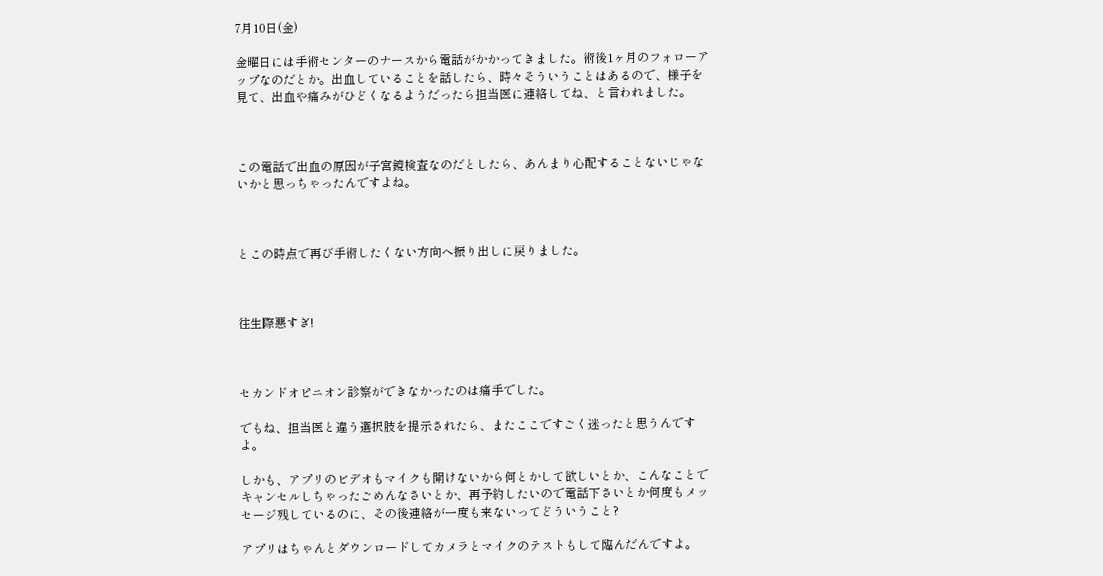7月10日(金)

金曜日には手術センターのナースから電話がかかってきました。術後1ヶ月のフォローアップなのだとか。出血していることを話したら、時々そういうことはあるので、様子を見て、出血や痛みがひどくなるようだったら担当医に連絡してね、と言われました。



この電話で出血の原因が子宮鏡検査なのだとしたら、あんまり心配することないじゃないかと思っちゃったんですよね。



とこの時点で再び手術したくない方向へ振り出しに戻りました。



往生際悪すぎ!



セカンドオピニオン診察ができなかったのは痛手でした。

でもね、担当医と違う選択肢を提示されたら、またここですごく迷ったと思うんですよ。

しかも、アプリのビデオもマイクも開けないから何とかして欲しいとか、こんなことでキャンセルしちゃったごめんなさいとか、再予約したいので電話下さいとか何度もメッセージ残しているのに、その後連絡が一度も来ないってどういうこと?

アプリはちゃんとダウンロードしてカメラとマイクのテストもして臨んだんですよ。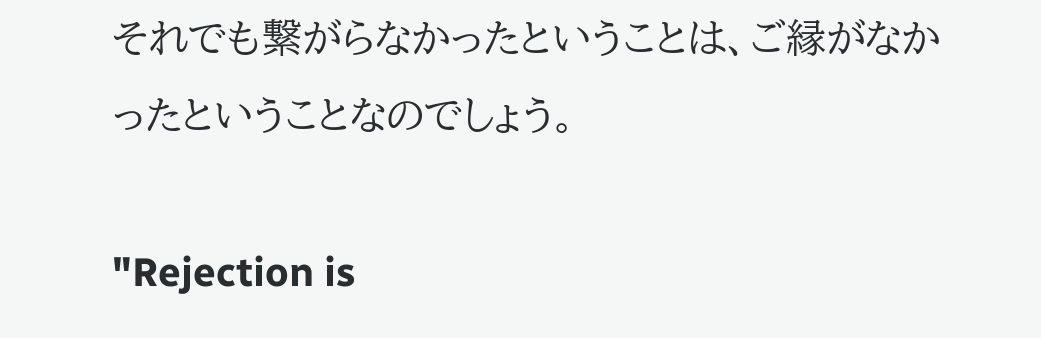それでも繋がらなかったということは、ご縁がなかったということなのでしょう。

"Rejection is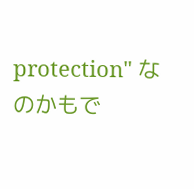protection" なのかもで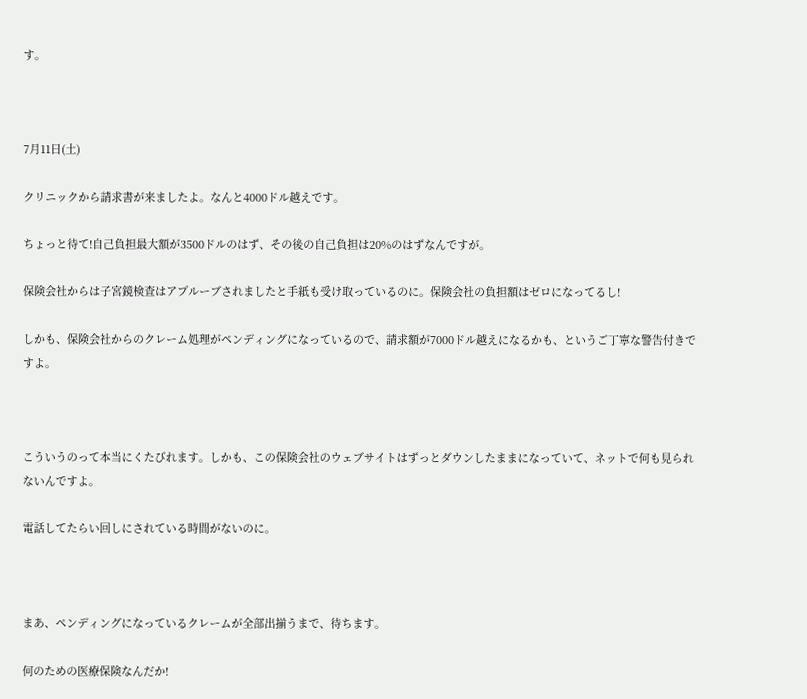す。



7月11日(土)

クリニックから請求書が来ましたよ。なんと4000ドル越えです。

ちょっと待て!自己負担最大額が3500ドルのはず、その後の自己負担は20%のはずなんですが。

保険会社からは子宮鏡検査はアプルーブされましたと手紙も受け取っているのに。保険会社の負担額はゼロになってるし!

しかも、保険会社からのクレーム処理がペンディングになっているので、請求額が7000ドル越えになるかも、というご丁寧な警告付きですよ。



こういうのって本当にくたびれます。しかも、この保険会社のウェブサイトはずっとダウンしたままになっていて、ネットで何も見られないんですよ。

電話してたらい回しにされている時間がないのに。



まあ、ペンディングになっているクレームが全部出揃うまで、待ちます。

何のための医療保険なんだか!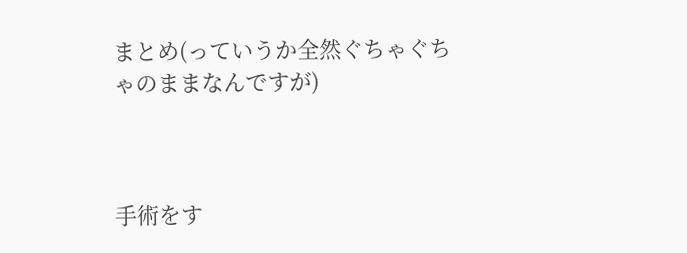まとめ(っていうか全然ぐちゃぐちゃのままなんですが)



手術をす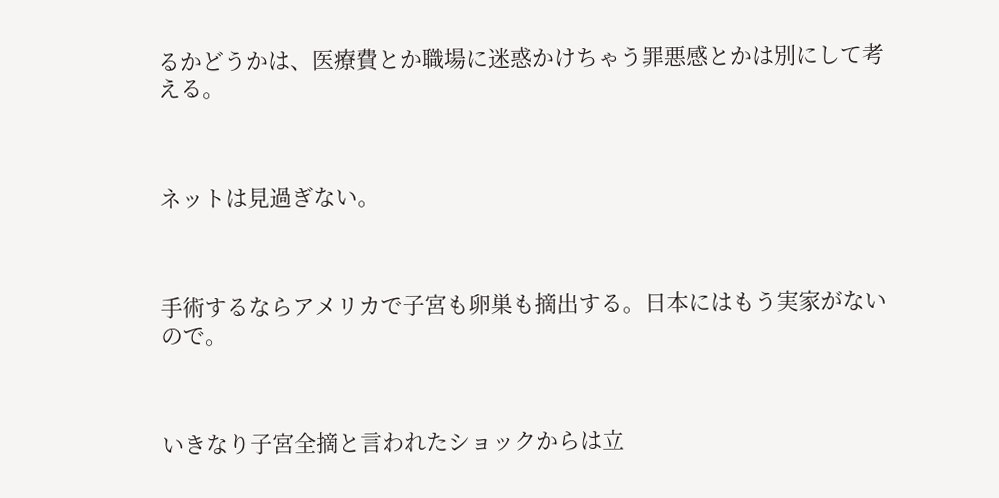るかどうかは、医療費とか職場に迷惑かけちゃう罪悪感とかは別にして考える。



ネットは見過ぎない。



手術するならアメリカで子宮も卵巣も摘出する。日本にはもう実家がないので。



いきなり子宮全摘と言われたショックからは立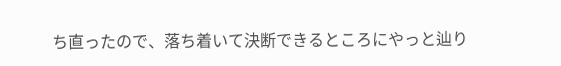ち直ったので、落ち着いて決断できるところにやっと辿り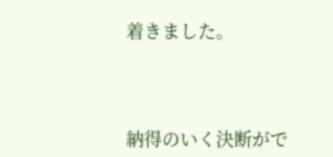着きました。



納得のいく決断がで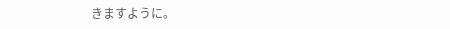きますように。